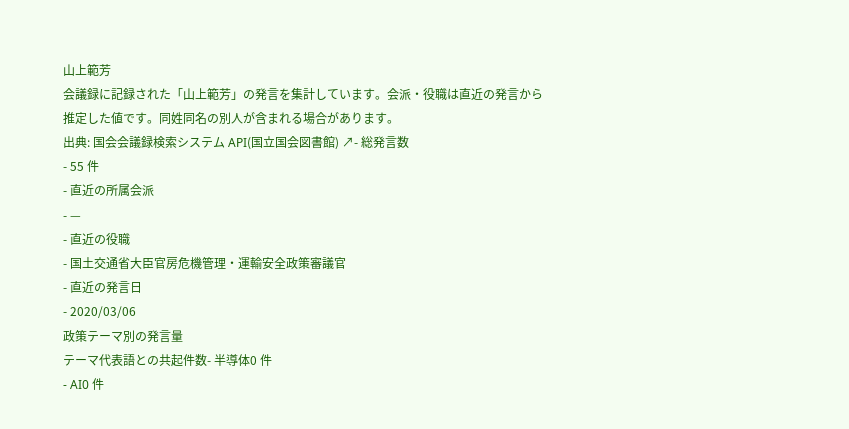山上範芳
会議録に記録された「山上範芳」の発言を集計しています。会派・役職は直近の発言から推定した値です。同姓同名の別人が含まれる場合があります。
出典: 国会会議録検索システム API(国立国会図書館) ↗- 総発言数
- 55 件
- 直近の所属会派
- —
- 直近の役職
- 国土交通省大臣官房危機管理・運輸安全政策審議官
- 直近の発言日
- 2020/03/06
政策テーマ別の発言量
テーマ代表語との共起件数- 半導体0 件
- AI0 件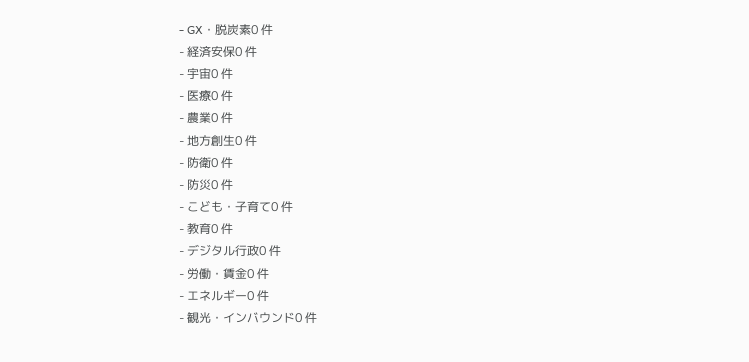- GX・脱炭素0 件
- 経済安保0 件
- 宇宙0 件
- 医療0 件
- 農業0 件
- 地方創生0 件
- 防衛0 件
- 防災0 件
- こども・子育て0 件
- 教育0 件
- デジタル行政0 件
- 労働・賃金0 件
- エネルギー0 件
- 観光・インバウンド0 件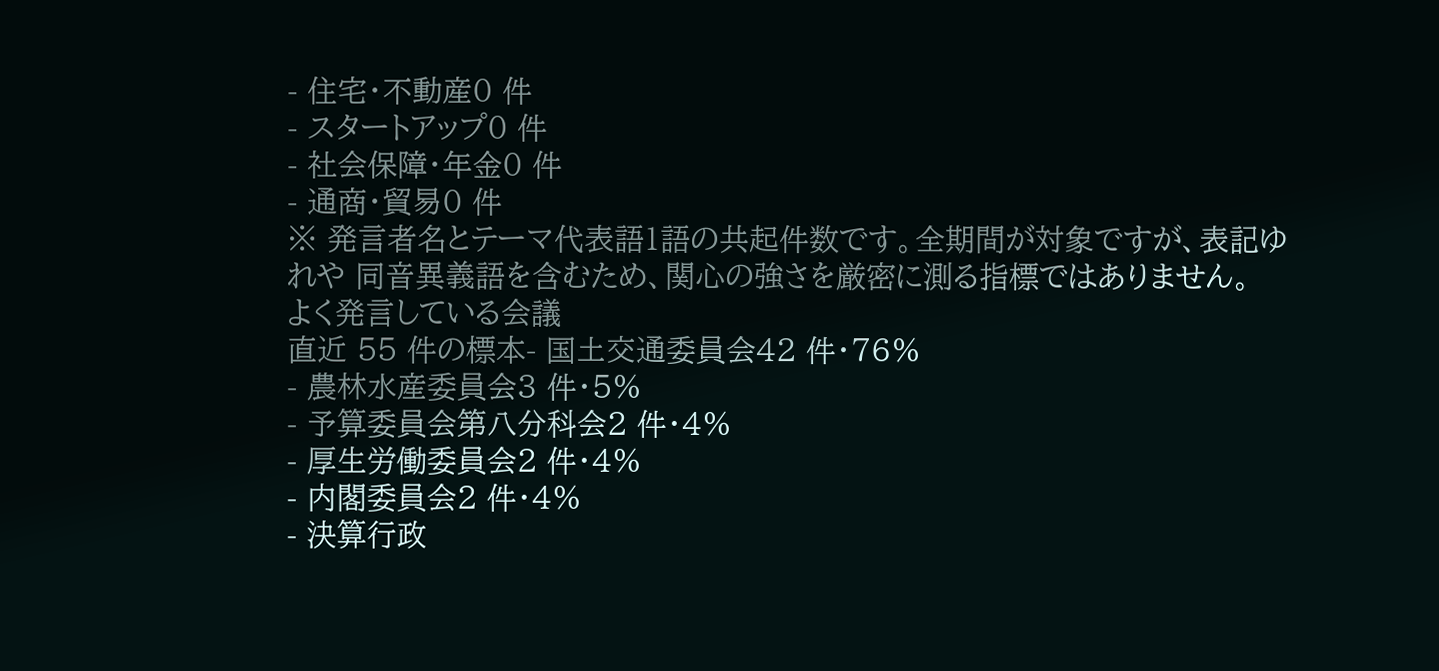- 住宅・不動産0 件
- スタートアップ0 件
- 社会保障・年金0 件
- 通商・貿易0 件
※ 発言者名とテーマ代表語1語の共起件数です。全期間が対象ですが、表記ゆれや 同音異義語を含むため、関心の強さを厳密に測る指標ではありません。
よく発言している会議
直近 55 件の標本- 国土交通委員会42 件・76%
- 農林水産委員会3 件・5%
- 予算委員会第八分科会2 件・4%
- 厚生労働委員会2 件・4%
- 内閣委員会2 件・4%
- 決算行政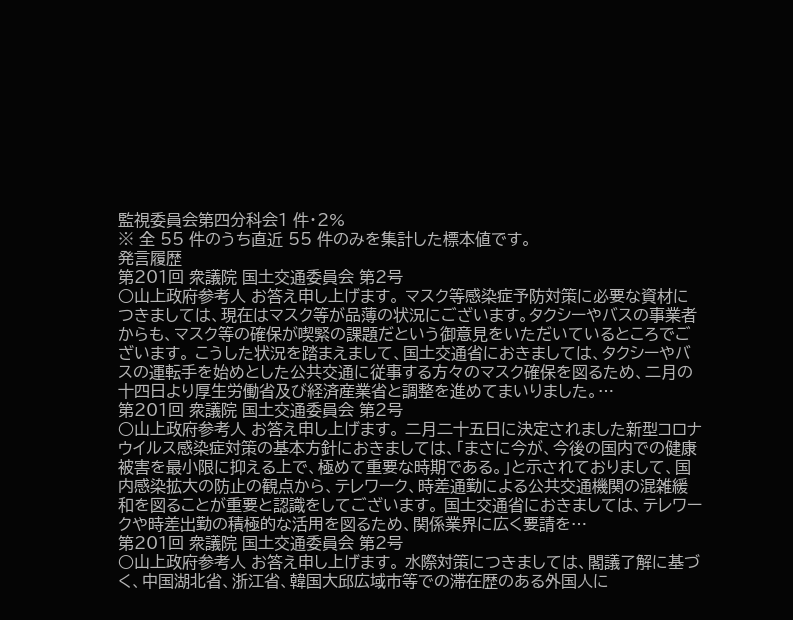監視委員会第四分科会1 件・2%
※ 全 55 件のうち直近 55 件のみを集計した標本値です。
発言履歴
第201回 衆議院 国土交通委員会 第2号
○山上政府参考人 お答え申し上げます。 マスク等感染症予防対策に必要な資材につきましては、現在はマスク等が品薄の状況にございます。タクシーやバスの事業者からも、マスク等の確保が喫緊の課題だという御意見をいただいているところでございます。 こうした状況を踏まえまして、国土交通省におきましては、タクシーやバスの運転手を始めとした公共交通に従事する方々のマスク確保を図るため、二月の十四日より厚生労働省及び経済産業省と調整を進めてまいりました。…
第201回 衆議院 国土交通委員会 第2号
○山上政府参考人 お答え申し上げます。 二月二十五日に決定されました新型コロナウイルス感染症対策の基本方針におきましては、「まさに今が、今後の国内での健康被害を最小限に抑える上で、極めて重要な時期である。」と示されておりまして、国内感染拡大の防止の観点から、テレワーク、時差通勤による公共交通機関の混雑緩和を図ることが重要と認識をしてございます。 国土交通省におきましては、テレワークや時差出勤の積極的な活用を図るため、関係業界に広く要請を…
第201回 衆議院 国土交通委員会 第2号
○山上政府参考人 お答え申し上げます。 水際対策につきましては、閣議了解に基づく、中国湖北省、浙江省、韓国大邱広域市等での滞在歴のある外国人に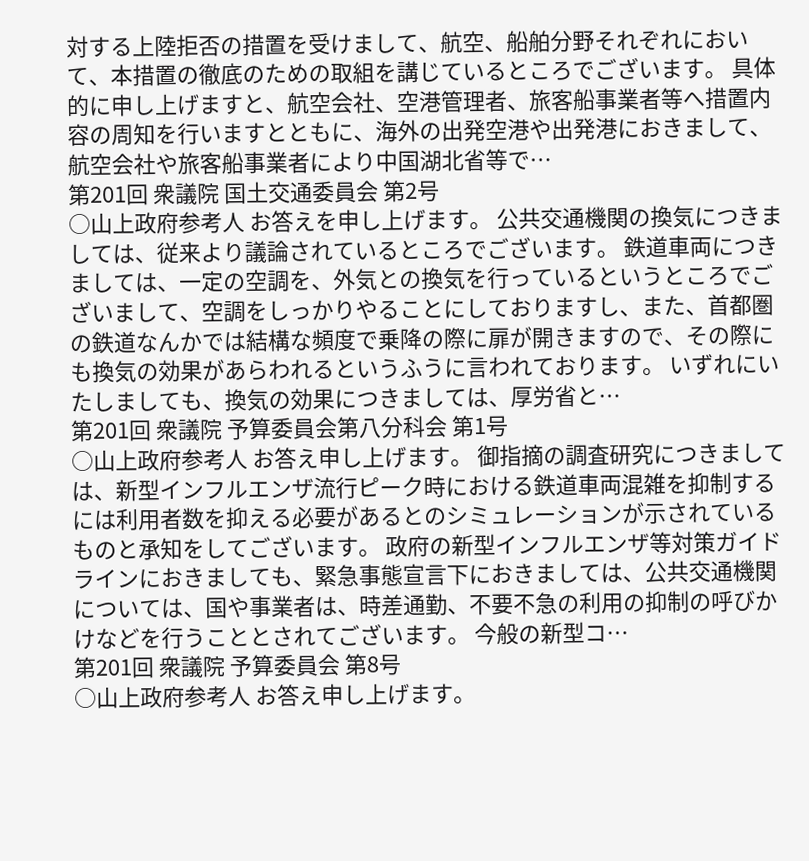対する上陸拒否の措置を受けまして、航空、船舶分野それぞれにおいて、本措置の徹底のための取組を講じているところでございます。 具体的に申し上げますと、航空会社、空港管理者、旅客船事業者等へ措置内容の周知を行いますとともに、海外の出発空港や出発港におきまして、航空会社や旅客船事業者により中国湖北省等で…
第201回 衆議院 国土交通委員会 第2号
○山上政府参考人 お答えを申し上げます。 公共交通機関の換気につきましては、従来より議論されているところでございます。 鉄道車両につきましては、一定の空調を、外気との換気を行っているというところでございまして、空調をしっかりやることにしておりますし、また、首都圏の鉄道なんかでは結構な頻度で乗降の際に扉が開きますので、その際にも換気の効果があらわれるというふうに言われております。 いずれにいたしましても、換気の効果につきましては、厚労省と…
第201回 衆議院 予算委員会第八分科会 第1号
○山上政府参考人 お答え申し上げます。 御指摘の調査研究につきましては、新型インフルエンザ流行ピーク時における鉄道車両混雑を抑制するには利用者数を抑える必要があるとのシミュレーションが示されているものと承知をしてございます。 政府の新型インフルエンザ等対策ガイドラインにおきましても、緊急事態宣言下におきましては、公共交通機関については、国や事業者は、時差通勤、不要不急の利用の抑制の呼びかけなどを行うこととされてございます。 今般の新型コ…
第201回 衆議院 予算委員会 第8号
○山上政府参考人 お答え申し上げます。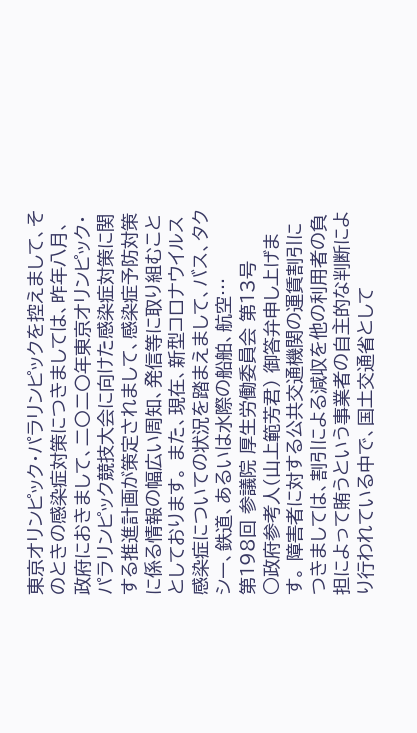東京オリンピック・パラリンピックを控えまして、そのときの感染症対策につきましては、昨年八月、政府におきまして、二〇二〇年東京オリンピック・パラリンピック競技大会に向けた感染症対策に関する推進計画が策定されまして、感染症予防対策に係る情報の幅広い周知、発信等に取り組むこととしております。 また、現在、新型コロナウイルス感染症についての状況を踏まえまして、バス、タクシー、鉄道、あるいは水際の船舶、航空…
第198回 参議院 厚生労働委員会 第13号
○政府参考人(山上範芳君) 御答弁申し上げます。 障害者に対する公共交通機関の運賃割引につきましては、割引による減収を他の利用者の負担によって賄うという事業者の自主的な判断により行われている中で、国土交通省として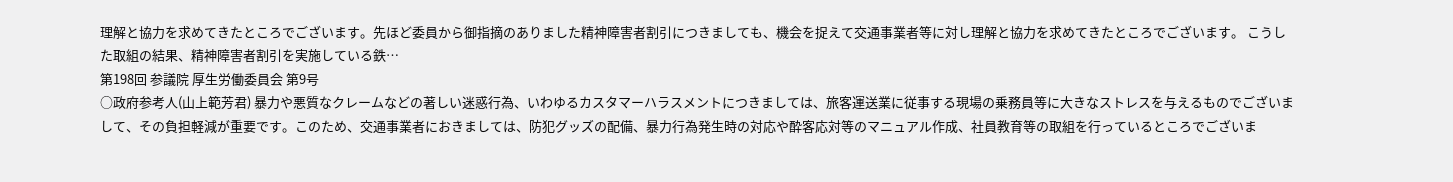理解と協力を求めてきたところでございます。先ほど委員から御指摘のありました精神障害者割引につきましても、機会を捉えて交通事業者等に対し理解と協力を求めてきたところでございます。 こうした取組の結果、精神障害者割引を実施している鉄…
第198回 参議院 厚生労働委員会 第9号
○政府参考人(山上範芳君) 暴力や悪質なクレームなどの著しい迷惑行為、いわゆるカスタマーハラスメントにつきましては、旅客運送業に従事する現場の乗務員等に大きなストレスを与えるものでございまして、その負担軽減が重要です。このため、交通事業者におきましては、防犯グッズの配備、暴力行為発生時の対応や酔客応対等のマニュアル作成、社員教育等の取組を行っているところでございま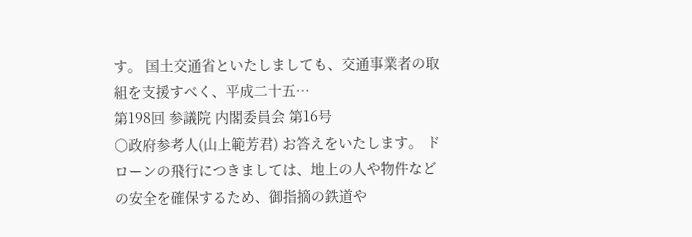す。 国土交通省といたしましても、交通事業者の取組を支援すべく、平成二十五…
第198回 参議院 内閣委員会 第16号
○政府参考人(山上範芳君) お答えをいたします。 ドローンの飛行につきましては、地上の人や物件などの安全を確保するため、御指摘の鉄道や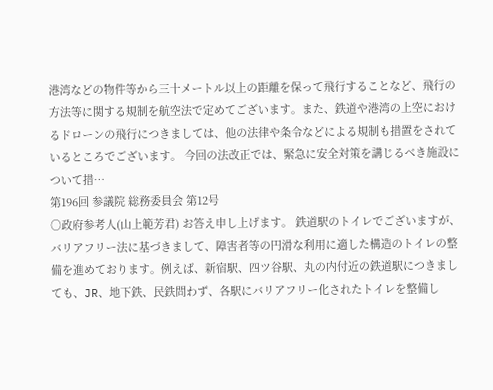港湾などの物件等から三十メートル以上の距離を保って飛行することなど、飛行の方法等に関する規制を航空法で定めてございます。また、鉄道や港湾の上空におけるドローンの飛行につきましては、他の法律や条令などによる規制も措置をされているところでございます。 今回の法改正では、緊急に安全対策を講じるべき施設について措…
第196回 参議院 総務委員会 第12号
○政府参考人(山上範芳君) お答え申し上げます。 鉄道駅のトイレでございますが、バリアフリー法に基づきまして、障害者等の円滑な利用に適した構造のトイレの整備を進めております。例えば、新宿駅、四ツ谷駅、丸の内付近の鉄道駅につきましても、JR、地下鉄、民鉄問わず、各駅にバリアフリー化されたトイレを整備し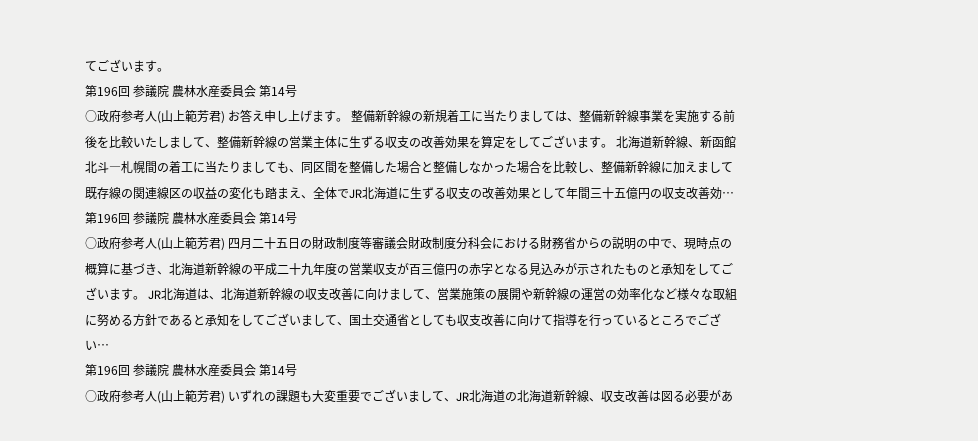てございます。
第196回 参議院 農林水産委員会 第14号
○政府参考人(山上範芳君) お答え申し上げます。 整備新幹線の新規着工に当たりましては、整備新幹線事業を実施する前後を比較いたしまして、整備新幹線の営業主体に生ずる収支の改善効果を算定をしてございます。 北海道新幹線、新函館北斗―札幌間の着工に当たりましても、同区間を整備した場合と整備しなかった場合を比較し、整備新幹線に加えまして既存線の関連線区の収益の変化も踏まえ、全体でJR北海道に生ずる収支の改善効果として年間三十五億円の収支改善効…
第196回 参議院 農林水産委員会 第14号
○政府参考人(山上範芳君) 四月二十五日の財政制度等審議会財政制度分科会における財務省からの説明の中で、現時点の概算に基づき、北海道新幹線の平成二十九年度の営業収支が百三億円の赤字となる見込みが示されたものと承知をしてございます。 JR北海道は、北海道新幹線の収支改善に向けまして、営業施策の展開や新幹線の運営の効率化など様々な取組に努める方針であると承知をしてございまして、国土交通省としても収支改善に向けて指導を行っているところでござい…
第196回 参議院 農林水産委員会 第14号
○政府参考人(山上範芳君) いずれの課題も大変重要でございまして、JR北海道の北海道新幹線、収支改善は図る必要があ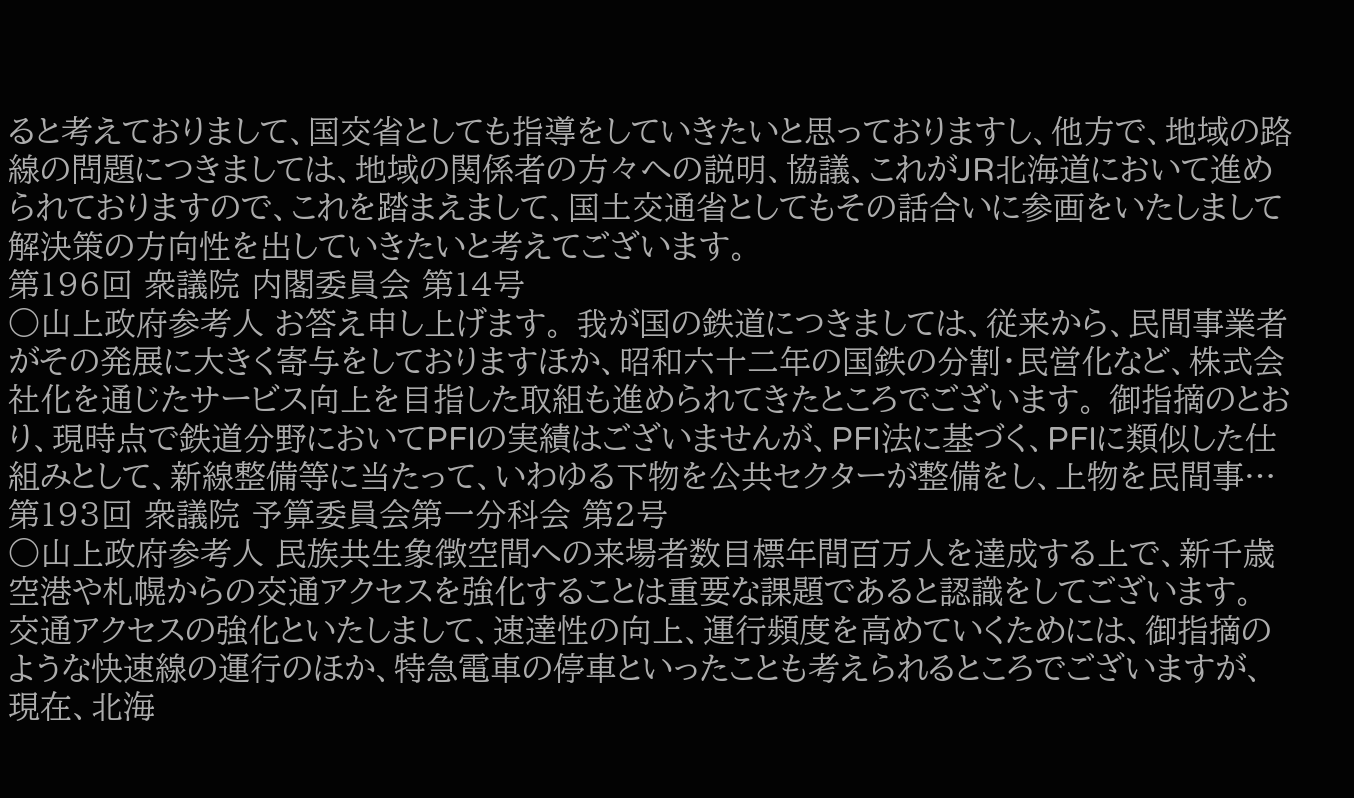ると考えておりまして、国交省としても指導をしていきたいと思っておりますし、他方で、地域の路線の問題につきましては、地域の関係者の方々への説明、協議、これがJR北海道において進められておりますので、これを踏まえまして、国土交通省としてもその話合いに参画をいたしまして解決策の方向性を出していきたいと考えてございます。
第196回 衆議院 内閣委員会 第14号
○山上政府参考人 お答え申し上げます。 我が国の鉄道につきましては、従来から、民間事業者がその発展に大きく寄与をしておりますほか、昭和六十二年の国鉄の分割・民営化など、株式会社化を通じたサービス向上を目指した取組も進められてきたところでございます。 御指摘のとおり、現時点で鉄道分野においてPFIの実績はございませんが、PFI法に基づく、PFIに類似した仕組みとして、新線整備等に当たって、いわゆる下物を公共セクターが整備をし、上物を民間事…
第193回 衆議院 予算委員会第一分科会 第2号
○山上政府参考人 民族共生象徴空間への来場者数目標年間百万人を達成する上で、新千歳空港や札幌からの交通アクセスを強化することは重要な課題であると認識をしてございます。 交通アクセスの強化といたしまして、速達性の向上、運行頻度を高めていくためには、御指摘のような快速線の運行のほか、特急電車の停車といったことも考えられるところでございますが、現在、北海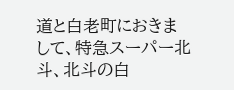道と白老町におきまして、特急スーパー北斗、北斗の白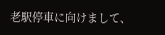老駅停車に向けまして、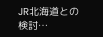JR北海道との検討…